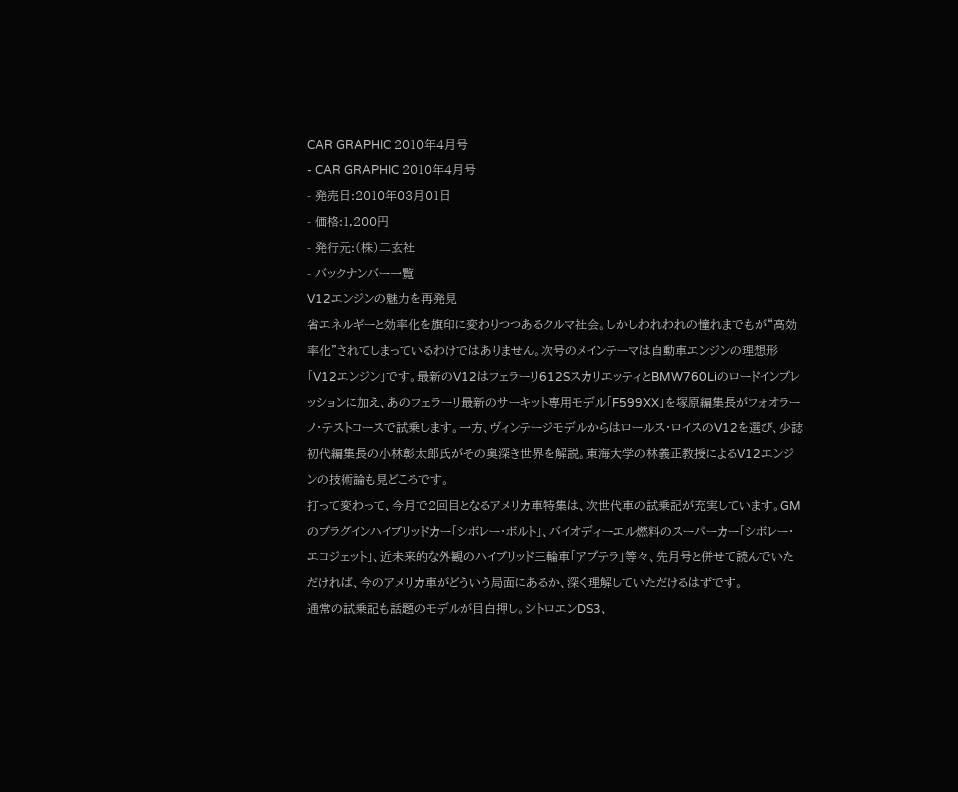CAR GRAPHIC 2010年4月号
- CAR GRAPHIC 2010年4月号
- 発売日:2010年03月01日
- 価格:1,200円
- 発行元:(株)二玄社
- バックナンバー一覧
V12エンジンの魅力を再発見
省エネルギーと効率化を旗印に変わりつつあるクルマ社会。しかしわれわれの憧れまでもが“高効率化”されてしまっているわけではありません。次号のメインテーマは自動車エンジンの理想形「V12エンジン」です。最新のV12はフェラーリ612SスカリエッティとBMW760Liのロードインプレッションに加え、あのフェラーリ最新のサーキット専用モデル「F599XX」を塚原編集長がフォオラーノ・テストコースで試乗します。一方、ヴィンテージモデルからはロールス・ロイスのV12を選び、少誌初代編集長の小林彰太郎氏がその奥深き世界を解説。東海大学の林義正教授によるV12エンジンの技術論も見どころです。
打って変わって、今月で2回目となるアメリカ車特集は、次世代車の試乗記が充実しています。GMのプラグインハイブリッドカー「シボレー・ボルト」、バイオディーエル燃料のスーパーカー「シボレー・エコジェット」、近未来的な外観のハイブリッド三輪車「アプテラ」等々、先月号と併せて読んでいただければ、今のアメリカ車がどういう局面にあるか、深く理解していただけるはずです。
通常の試乗記も話題のモデルが目白押し。シトロエンDS3、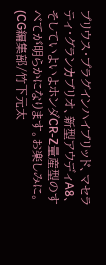プリウス・プラグインハイブリッド、マセラティ・グランカブリオ、新型アウディA8、そしていよいよホンダCR-Z量産型のすべてが明らかになります。お楽しみに。(CG編集部/竹下元太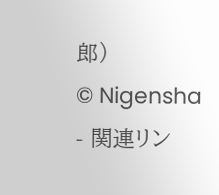郎)
© Nigensha
- 関連リン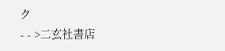ク
- - >二玄社書店